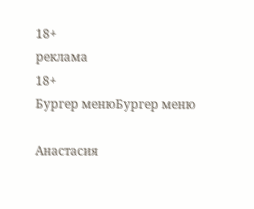18+
реклама
18+
Бургер менюБургер меню

Анастасия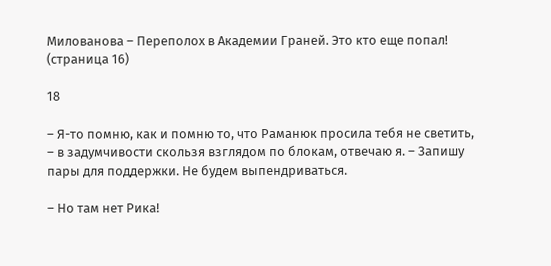Милованова – Переполох в Академии Граней. Это кто еще попал! (страница 16)

18

– Я-то помню, как и помню то, что Раманюк просила тебя не светить, – в задумчивости скользя взглядом по блокам, отвечаю я. – Запишу пары для поддержки. Не будем выпендриваться.

– Но там нет Рика!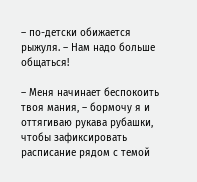– по-детски обижается рыжуля. – Нам надо больше общаться!

– Меня начинает беспокоить твоя мания, – бормочу я и оттягиваю рукава рубашки, чтобы зафиксировать расписание рядом с темой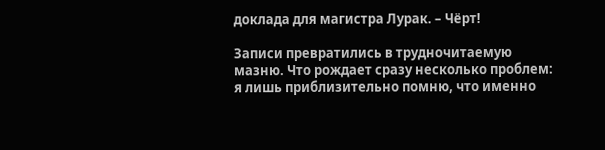доклада для магистра Лурак. – Чёрт!

Записи превратились в трудночитаемую мазню. Что рождает сразу несколько проблем: я лишь приблизительно помню, что именно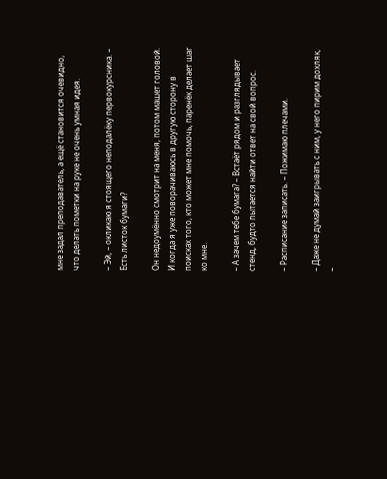мне задал преподаватель, а ещё становится очевидно, что делать пометки на руке не очень умная идея.

– Эй, – окликаю я стоящего неподалёку первокурсника. – Есть листок бумаги?

Он недоумённо смотрит на меня, потом машет головой. И когда я уже поворачиваюсь в другую сторону в поисках того, кто может мне помочь, паренёк делает шаг ко мне.

– А зачем тебе бумага? – Встаёт рядом и разглядывает стенд, будто пытается найти ответ на свой вопрос.

– Расписание записать. – Пожимаю плечами.

– Даже не думай заигрывать с ним, у него пирим дохляк, –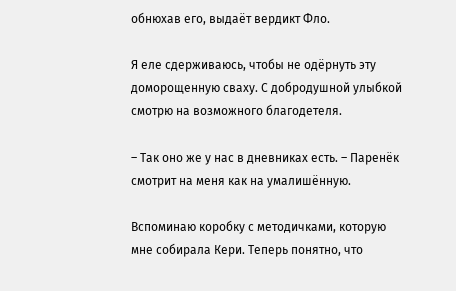обнюхав его, выдаёт вердикт Фло.

Я еле сдерживаюсь, чтобы не одёрнуть эту доморощенную сваху. С добродушной улыбкой смотрю на возможного благодетеля.

– Так оно же у нас в дневниках есть. – Паренёк смотрит на меня как на умалишённую.

Вспоминаю коробку с методичками, которую мне собирала Кери. Теперь понятно, что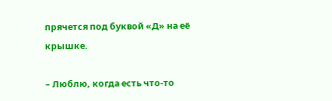прячется под буквой «Д» на её крышке.

– Люблю, когда есть что-то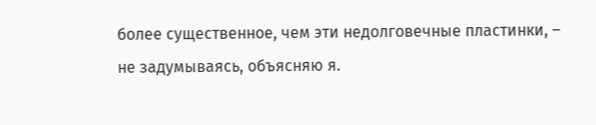более существенное, чем эти недолговечные пластинки, – не задумываясь, объясняю я.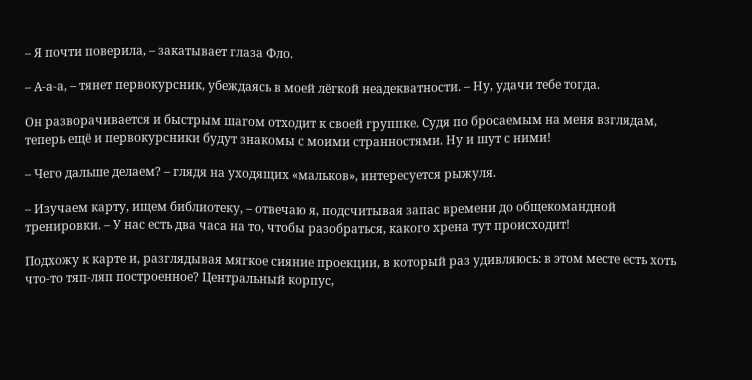– Я почти поверила, – закатывает глаза Фло.

– А-а-а, – тянет первокурсник, убеждаясь в моей лёгкой неадекватности. – Ну, удачи тебе тогда.

Он разворачивается и быстрым шагом отходит к своей группке. Судя по бросаемым на меня взглядам, теперь ещё и первокурсники будут знакомы с моими странностями. Ну и шут с ними!

– Чего дальше делаем? – глядя на уходящих «мальков», интересуется рыжуля.

– Изучаем карту, ищем библиотеку, – отвечаю я, подсчитывая запас времени до общекомандной тренировки. – У нас есть два часа на то, чтобы разобраться, какого хрена тут происходит!

Подхожу к карте и, разглядывая мягкое сияние проекции, в который раз удивляюсь: в этом месте есть хоть что-то тяп-ляп построенное? Центральный корпус,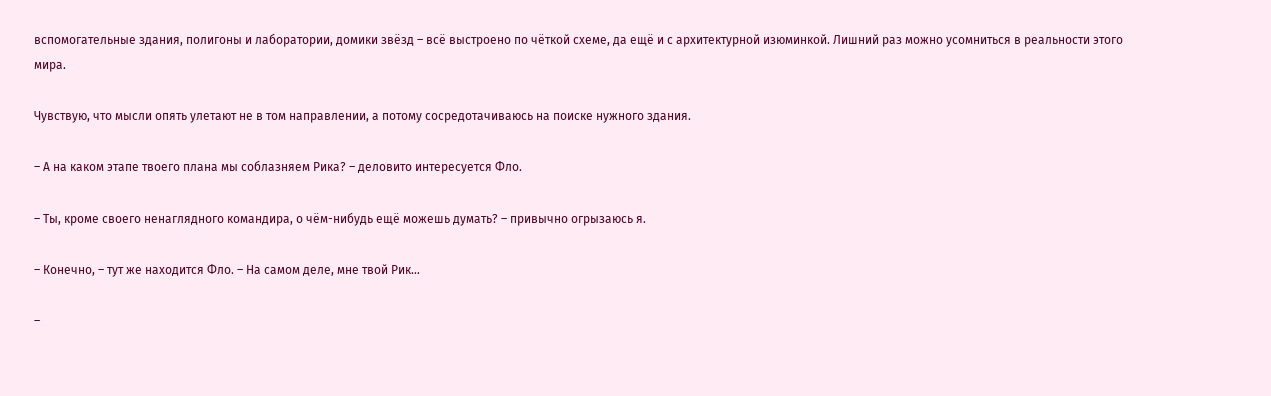вспомогательные здания, полигоны и лаборатории, домики звёзд – всё выстроено по чёткой схеме, да ещё и с архитектурной изюминкой. Лишний раз можно усомниться в реальности этого мира.

Чувствую, что мысли опять улетают не в том направлении, а потому сосредотачиваюсь на поиске нужного здания.

– А на каком этапе твоего плана мы соблазняем Рика? – деловито интересуется Фло.

– Ты, кроме своего ненаглядного командира, о чём-нибудь ещё можешь думать? – привычно огрызаюсь я.

– Конечно, – тут же находится Фло. – На самом деле, мне твой Рик…

–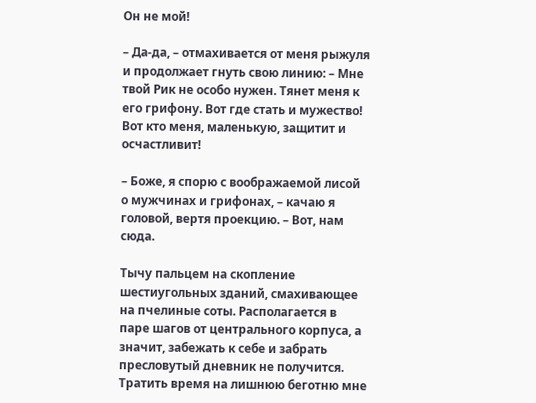Он не мой!

– Да-да, – отмахивается от меня рыжуля и продолжает гнуть свою линию: – Мне твой Рик не особо нужен. Тянет меня к его грифону. Вот где стать и мужество! Вот кто меня, маленькую, защитит и осчастливит!

– Боже, я спорю с воображаемой лисой о мужчинах и грифонах, – качаю я головой, вертя проекцию. – Вот, нам сюда.

Тычу пальцем на скопление шестиугольных зданий, смахивающее на пчелиные соты. Располагается в паре шагов от центрального корпуса, а значит, забежать к себе и забрать пресловутый дневник не получится. Тратить время на лишнюю беготню мне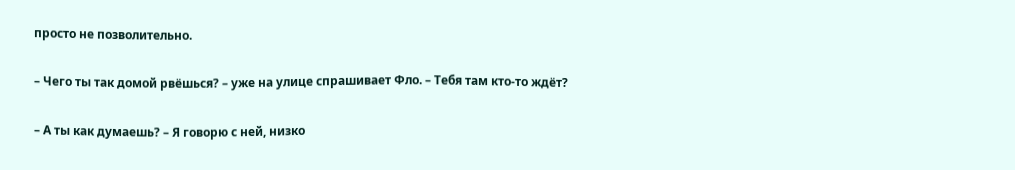просто не позволительно.

– Чего ты так домой рвёшься? – уже на улице спрашивает Фло. – Тебя там кто-то ждёт?

– А ты как думаешь? – Я говорю с ней, низко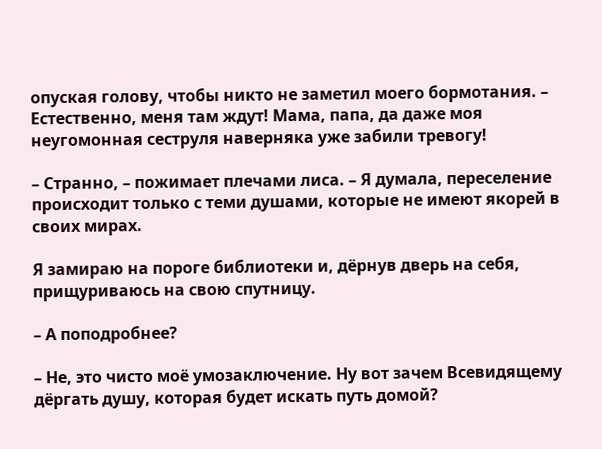опуская голову, чтобы никто не заметил моего бормотания. – Естественно, меня там ждут! Мама, папа, да даже моя неугомонная сеструля наверняка уже забили тревогу!

– Странно, – пожимает плечами лиса. – Я думала, переселение происходит только с теми душами, которые не имеют якорей в своих мирах.

Я замираю на пороге библиотеки и, дёрнув дверь на себя, прищуриваюсь на свою спутницу.

– А поподробнее?

– Не, это чисто моё умозаключение. Ну вот зачем Всевидящему дёргать душу, которая будет искать путь домой?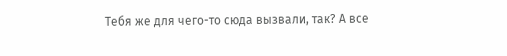Тебя же для чего-то сюда вызвали, так? А все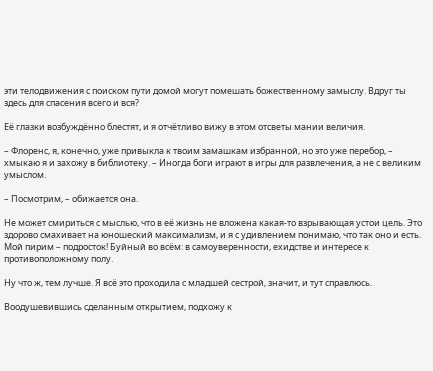эти телодвижения с поиском пути домой могут помешать божественному замыслу. Вдруг ты здесь для спасения всего и вся?

Её глазки возбуждённо блестят, и я отчётливо вижу в этом отсветы мании величия.

– Флоренс, я, конечно, уже привыкла к твоим замашкам избранной, но это уже перебор, – хмыкаю я и захожу в библиотеку. – Иногда боги играют в игры для развлечения, а не с великим умыслом.

– Посмотрим, – обижается она.

Не может смириться с мыслью, что в её жизнь не вложена какая-то взрывающая устои цель. Это здорово смахивает на юношеский максимализм, и я с удивлением понимаю, что так оно и есть. Мой пирим – подросток! Буйный во всём: в самоуверенности, ехидстве и интересе к противоположному полу.

Ну что ж, тем лучше. Я всё это проходила с младшей сестрой, значит, и тут справлюсь.

Воодушевившись сделанным открытием, подхожу к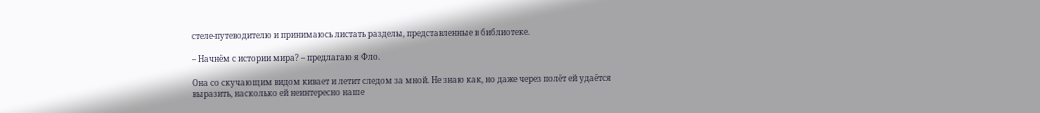стеле-путеводителю и принимаюсь листать разделы, представленные в библиотеке.

– Начнём с истории мира? – предлагаю я Фло.

Она со скучающим видом кивает и летит следом за мной. Не знаю как, но даже через полёт ей удаётся выразить, насколько ей неинтересно наше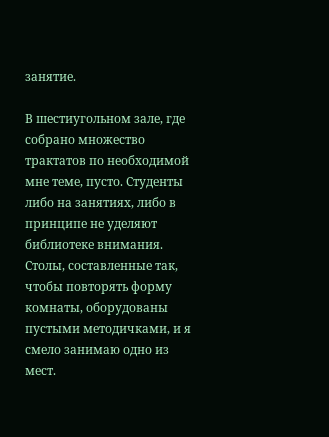занятие.

В шестиугольном зале, где собрано множество трактатов по необходимой мне теме, пусто. Студенты либо на занятиях, либо в принципе не уделяют библиотеке внимания. Столы, составленные так, чтобы повторять форму комнаты, оборудованы пустыми методичками, и я смело занимаю одно из мест.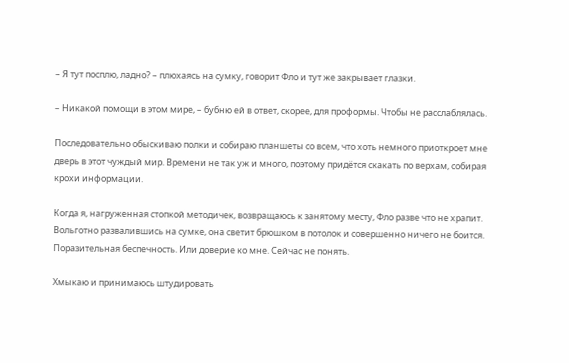– Я тут посплю, ладно? – плюхаясь на сумку, говорит Фло и тут же закрывает глазки.

– Никакой помощи в этом мире, – бубню ей в ответ, скорее, для проформы. Чтобы не расслаблялась.

Последовательно обыскиваю полки и собираю планшеты со всем, что хоть немного приоткроет мне дверь в этот чуждый мир. Времени не так уж и много, поэтому придётся скакать по верхам, собирая крохи информации.

Когда я, нагруженная стопкой методичек, возвращаюсь к занятому месту, Фло разве что не храпит. Вольготно развалившись на сумке, она светит брюшком в потолок и совершенно ничего не боится. Поразительная беспечность. Или доверие ко мне. Сейчас не понять.

Хмыкаю и принимаюсь штудировать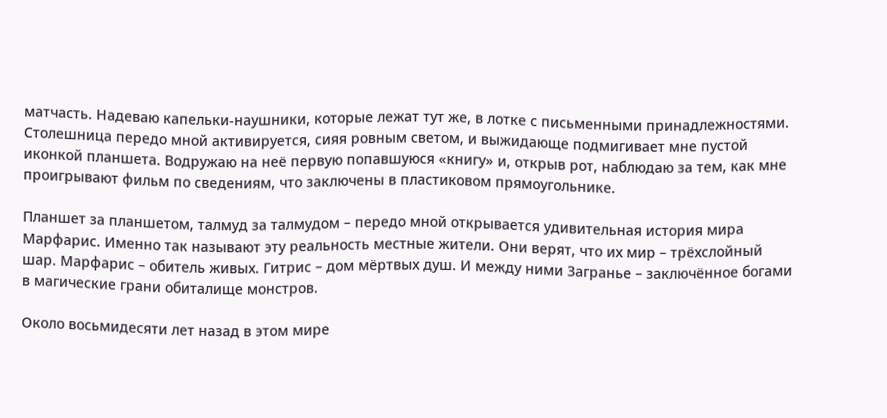матчасть. Надеваю капельки-наушники, которые лежат тут же, в лотке с письменными принадлежностями. Столешница передо мной активируется, сияя ровным светом, и выжидающе подмигивает мне пустой иконкой планшета. Водружаю на неё первую попавшуюся «книгу» и, открыв рот, наблюдаю за тем, как мне проигрывают фильм по сведениям, что заключены в пластиковом прямоугольнике.

Планшет за планшетом, талмуд за талмудом – передо мной открывается удивительная история мира Марфарис. Именно так называют эту реальность местные жители. Они верят, что их мир – трёхслойный шар. Марфарис – обитель живых. Гитрис – дом мёртвых душ. И между ними Загранье – заключённое богами в магические грани обиталище монстров.

Около восьмидесяти лет назад в этом мире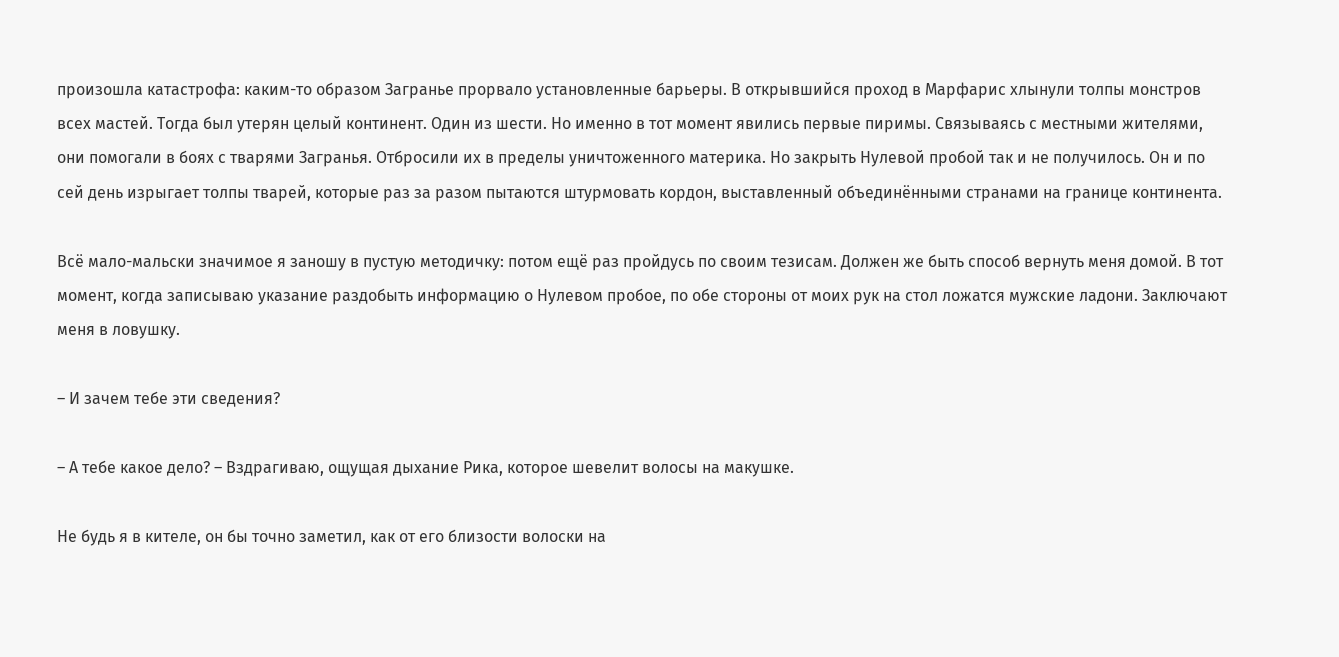произошла катастрофа: каким-то образом Загранье прорвало установленные барьеры. В открывшийся проход в Марфарис хлынули толпы монстров всех мастей. Тогда был утерян целый континент. Один из шести. Но именно в тот момент явились первые пиримы. Связываясь с местными жителями, они помогали в боях с тварями Загранья. Отбросили их в пределы уничтоженного материка. Но закрыть Нулевой пробой так и не получилось. Он и по сей день изрыгает толпы тварей, которые раз за разом пытаются штурмовать кордон, выставленный объединёнными странами на границе континента.

Всё мало-мальски значимое я заношу в пустую методичку: потом ещё раз пройдусь по своим тезисам. Должен же быть способ вернуть меня домой. В тот момент, когда записываю указание раздобыть информацию о Нулевом пробое, по обе стороны от моих рук на стол ложатся мужские ладони. Заключают меня в ловушку.

– И зачем тебе эти сведения?

– А тебе какое дело? – Вздрагиваю, ощущая дыхание Рика, которое шевелит волосы на макушке.

Не будь я в кителе, он бы точно заметил, как от его близости волоски на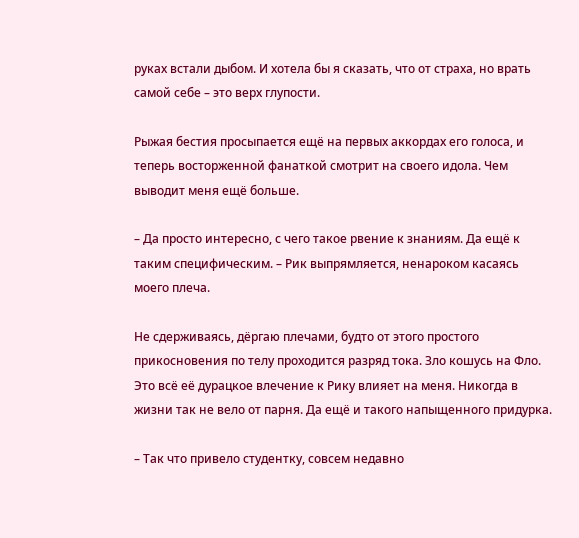руках встали дыбом. И хотела бы я сказать, что от страха, но врать самой себе – это верх глупости.

Рыжая бестия просыпается ещё на первых аккордах его голоса, и теперь восторженной фанаткой смотрит на своего идола. Чем выводит меня ещё больше.

– Да просто интересно, с чего такое рвение к знаниям. Да ещё к таким специфическим. – Рик выпрямляется, ненароком касаясь моего плеча.

Не сдерживаясь, дёргаю плечами, будто от этого простого прикосновения по телу проходится разряд тока. Зло кошусь на Фло. Это всё её дурацкое влечение к Рику влияет на меня. Никогда в жизни так не вело от парня. Да ещё и такого напыщенного придурка.

– Так что привело студентку, совсем недавно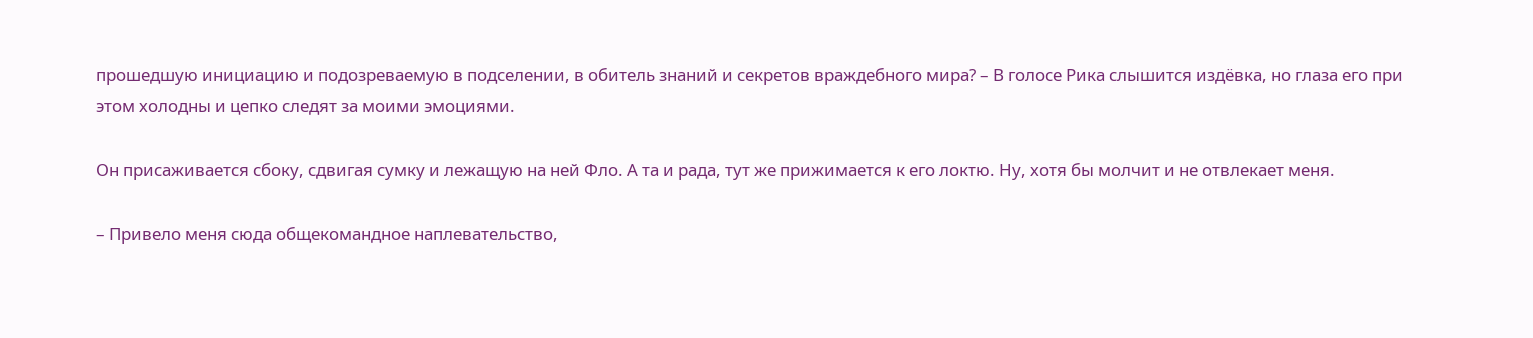прошедшую инициацию и подозреваемую в подселении, в обитель знаний и секретов враждебного мира? – В голосе Рика слышится издёвка, но глаза его при этом холодны и цепко следят за моими эмоциями.

Он присаживается сбоку, сдвигая сумку и лежащую на ней Фло. А та и рада, тут же прижимается к его локтю. Ну, хотя бы молчит и не отвлекает меня.

– Привело меня сюда общекомандное наплевательство,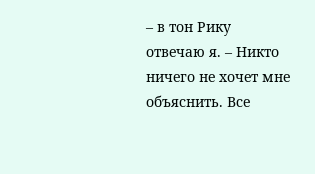– в тон Рику отвечаю я. – Никто ничего не хочет мне объяснить. Все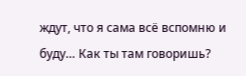ждут, что я сама всё вспомню и буду… Как ты там говоришь?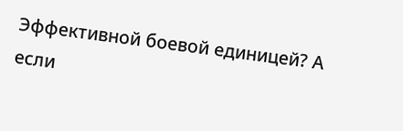Эффективной боевой единицей? А если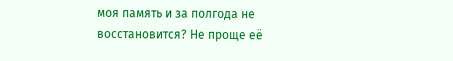моя память и за полгода не восстановится? Не проще её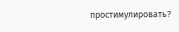простимулировать?